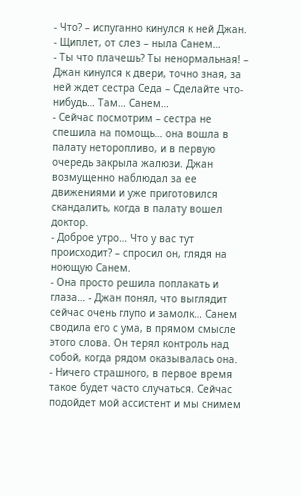- Что? – испуганно кинулся к ней Джан.
- Щиплет, от слез – ныла Санем…
- Ты что плачешь? Ты ненормальная! – Джан кинулся к двери, точно зная, за ней ждет сестра Седа – Сделайте что-нибудь… Там… Санем…
- Сейчас посмотрим – сестра не спешила на помощь… она вошла в палату неторопливо, и в первую очередь закрыла жалюзи. Джан возмущенно наблюдал за ее движениями и уже приготовился скандалить, когда в палату вошел доктор.
- Доброе утро… Что у вас тут происходит? – спросил он, глядя на ноющую Санем.
- Она просто решила поплакать и глаза… - Джан понял, что выглядит сейчас очень глупо и замолк… Санем сводила его с ума, в прямом смысле этого слова. Он терял контроль над собой, когда рядом оказывалась она.
- Ничего страшного, в первое время такое будет часто случаться. Сейчас подойдет мой ассистент и мы снимем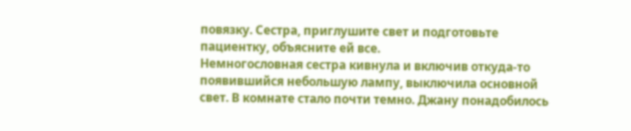повязку. Сестра, приглушите свет и подготовьте пациентку, объясните ей все.
Немногословная сестра кивнула и включив откуда-то появившийся небольшую лампу, выключила основной свет. В комнате стало почти темно. Джану понадобилось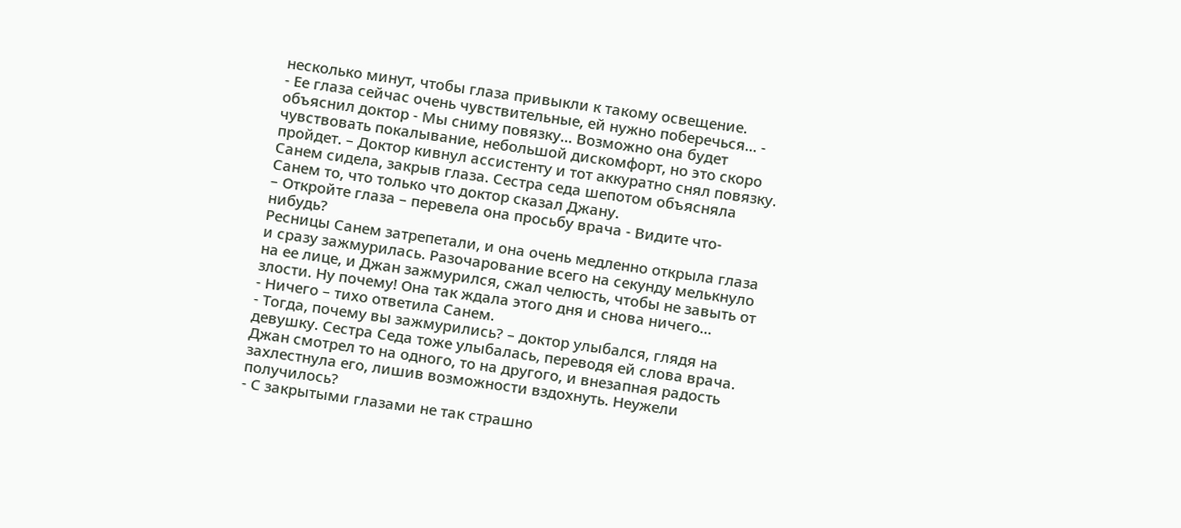несколько минут, чтобы глаза привыкли к такому освещение.
- Ее глаза сейчас очень чувствительные, ей нужно поберечься… - объяснил доктор - Мы сниму повязку… Возможно она будет чувствовать покалывание, небольшой дискомфорт, но это скоро пройдет. – Доктор кивнул ассистенту и тот аккуратно снял повязку. Санем сидела, закрыв глаза. Сестра седа шепотом объясняла Санем то, что только что доктор сказал Джану.
– Откройте глаза – перевела она просьбу врача - Видите что-нибудь?
Ресницы Санем затрепетали, и она очень медленно открыла глаза и сразу зажмурилась. Разочарование всего на секунду мелькнуло на ее лице, и Джан зажмурился, сжал челюсть, чтобы не завыть от злости. Ну почему! Она так ждала этого дня и снова ничего…
- Ничего – тихо ответила Санем.
- Тогда, почему вы зажмурились? – доктор улыбался, глядя на девушку. Сестра Седа тоже улыбалась, переводя ей слова врача. Джан смотрел то на одного, то на другого, и внезапная радость захлестнула его, лишив возможности вздохнуть. Неужели получилось?
- С закрытыми глазами не так страшно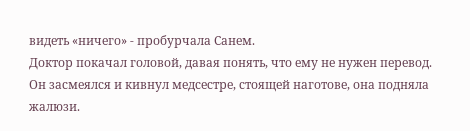видеть «ничего» - пробурчала Санем.
Доктор покачал головой, давая понять, что ему не нужен перевод. Он засмеялся и кивнул медсестре, стоящей наготове, она подняла жалюзи.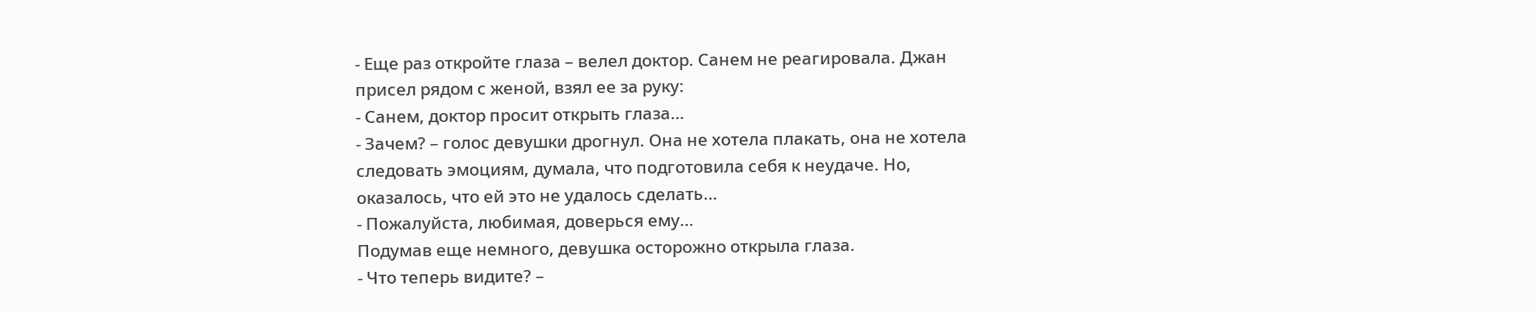- Еще раз откройте глаза – велел доктор. Санем не реагировала. Джан присел рядом с женой, взял ее за руку:
- Санем, доктор просит открыть глаза…
- Зачем? – голос девушки дрогнул. Она не хотела плакать, она не хотела следовать эмоциям, думала, что подготовила себя к неудаче. Но, оказалось, что ей это не удалось сделать…
- Пожалуйста, любимая, доверься ему…
Подумав еще немного, девушка осторожно открыла глаза.
- Что теперь видите? –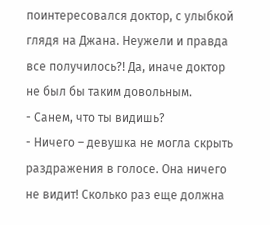поинтересовался доктор, с улыбкой глядя на Джана. Неужели и правда все получилось?! Да, иначе доктор не был бы таким довольным.
- Санем, что ты видишь?
- Ничего – девушка не могла скрыть раздражения в голосе. Она ничего не видит! Сколько раз еще должна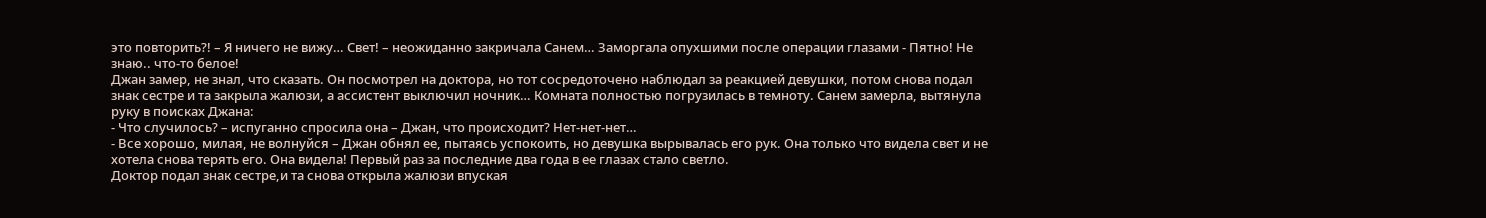это повторить?! – Я ничего не вижу… Свет! – неожиданно закричала Санем… Заморгала опухшими после операции глазами - Пятно! Не знаю.. что-то белое!
Джан замер, не знал, что сказать. Он посмотрел на доктора, но тот сосредоточено наблюдал за реакцией девушки, потом снова подал знак сестре и та закрыла жалюзи, а ассистент выключил ночник… Комната полностью погрузилась в темноту. Санем замерла, вытянула руку в поисках Джана:
- Что случилось? – испуганно спросила она – Джан, что происходит? Нет-нет-нет…
- Все хорошо, милая, не волнуйся – Джан обнял ее, пытаясь успокоить, но девушка вырывалась его рук. Она только что видела свет и не хотела снова терять его. Она видела! Первый раз за последние два года в ее глазах стало светло.
Доктор подал знак сестре,и та снова открыла жалюзи впуская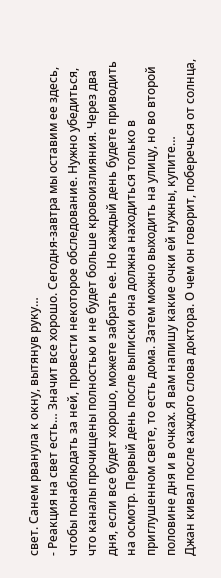свет. Санем рванула к окну, вытянув руку…
- Реакция на свет есть… Значит все хорошо. Сегодня-завтра мы оставим ее здесь, чтобы понаблюдать за ней, провести некоторое обследование. Нужно убедиться, что каналы прочищены полностью и не будет больше кровоизлияния. Через два дня, если все будет хорошо, можете забрать ее. Но каждый день будете приводить на осмотр. Первый день после выписки она должна находиться только в приглушенном свете, то есть дома. Затем можно выходить на улицу, но во второй половине дня и в очках. Я вам напишу какие очки ей нужны, купите…
Джан кивал после каждого слова доктора. О чем он говорит, поберечься от солнца,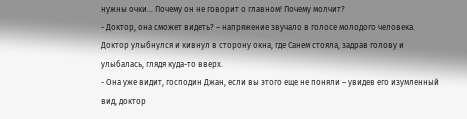нужны очки… Почему он не говорит о главном! Почему молчит?
- Доктор, она сможет видеть? – напряжение звучало в голосе молодого человека.
Доктор улыбнулся и кивнул в сторону окна, где Санем стояла, задрав голову и улыбалась, глядя куда-то вверх.
- Она уже видит, господин Джан, если вы этого еще не поняли – увидев его изумленный вид, доктор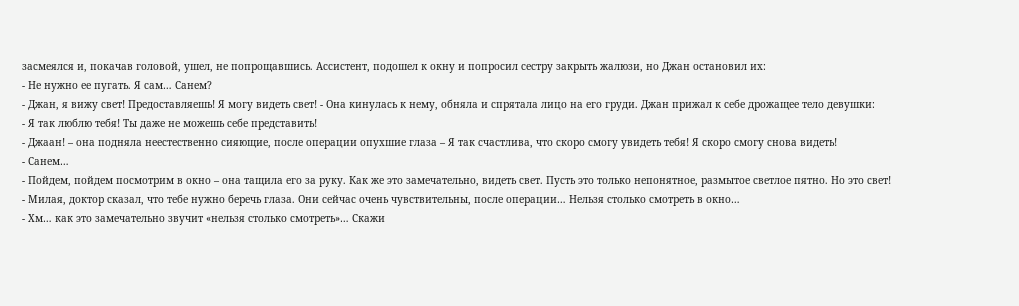засмеялся и, покачав головой, ушел, не попрощавшись. Ассистент, подошел к окну и попросил сестру закрыть жалюзи, но Джан остановил их:
- Не нужно ее пугать. Я сам… Санем?
- Джан, я вижу свет! Предоставляешь! Я могу видеть свет! - Она кинулась к нему, обняла и спрятала лицо на его груди. Джан прижал к себе дрожащее тело девушки:
- Я так люблю тебя! Ты даже не можешь себе представить!
- Джаан! – она подняла неестественно сияющие, после операции опухшие глаза – Я так счастлива, что скоро смогу увидеть тебя! Я скоро смогу снова видеть!
- Санем…
- Пойдем, пойдем посмотрим в окно – она тащила его за руку. Как же это замечательно, видеть свет. Пусть это только непонятное, размытое светлое пятно. Но это свет!
- Милая, доктор сказал, что тебе нужно беречь глаза. Они сейчас очень чувствительны, после операции… Нельзя столько смотреть в окно…
- Хм… как это замечательно звучит «нельзя столько смотреть»… Скажи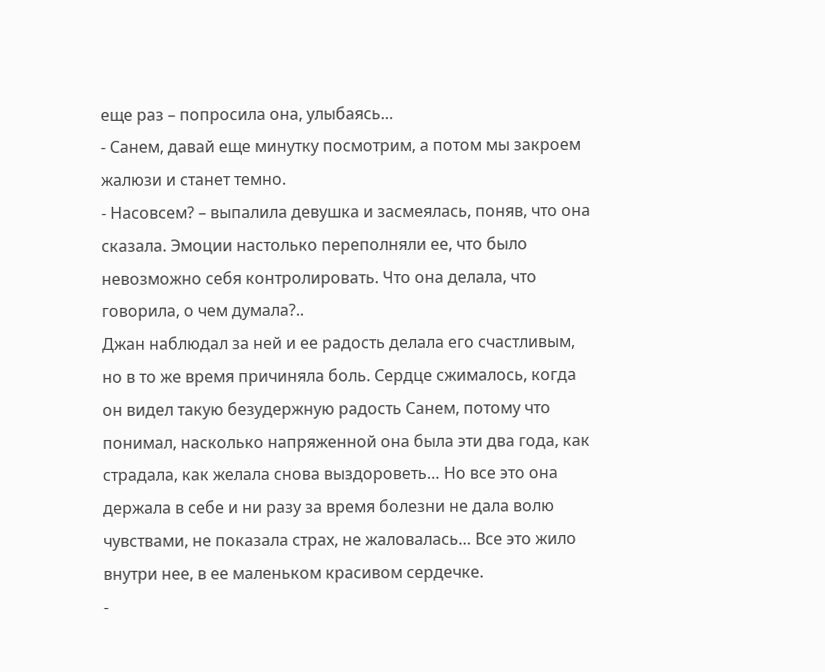еще раз – попросила она, улыбаясь…
- Санем, давай еще минутку посмотрим, а потом мы закроем жалюзи и станет темно.
- Насовсем? – выпалила девушка и засмеялась, поняв, что она сказала. Эмоции настолько переполняли ее, что было невозможно себя контролировать. Что она делала, что говорила, о чем думала?..
Джан наблюдал за ней и ее радость делала его счастливым, но в то же время причиняла боль. Сердце сжималось, когда он видел такую безудержную радость Санем, потому что понимал, насколько напряженной она была эти два года, как страдала, как желала снова выздороветь… Но все это она держала в себе и ни разу за время болезни не дала волю чувствами, не показала страх, не жаловалась… Все это жило внутри нее, в ее маленьком красивом сердечке.
-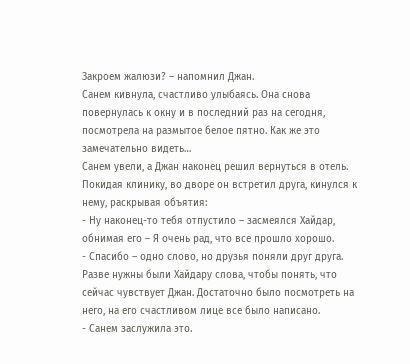Закроем жалюзи? – напомнил Джан.
Санем кивнула, счастливо улыбаясь. Она снова повернулась к окну и в последний раз на сегодня, посмотрела на размытое белое пятно. Как же это замечательно видеть…
Санем увели, а Джан наконец решил вернуться в отель. Покидая клинику, во дворе он встретил друга, кинулся к нему, раскрывая объятия:
- Ну наконец-то тебя отпустило – засмеялся Хайдар, обнимая его – Я очень рад, что все прошло хорошо.
- Спасибо – одно слово, но друзья поняли друг друга. Разве нужны были Хайдару слова, чтобы понять, что сейчас чувствует Джан. Достаточно было посмотреть на него, на его счастливом лице все было написано.
- Санем заслужила это.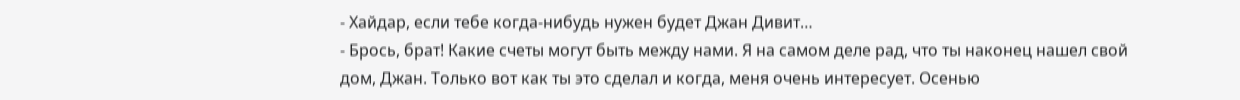- Хайдар, если тебе когда-нибудь нужен будет Джан Дивит…
- Брось, брат! Какие счеты могут быть между нами. Я на самом деле рад, что ты наконец нашел свой дом, Джан. Только вот как ты это сделал и когда, меня очень интересует. Осенью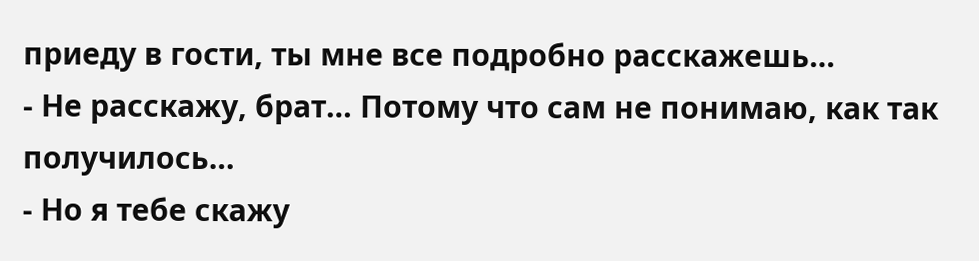приеду в гости, ты мне все подробно расскажешь…
- Не расскажу, брат… Потому что сам не понимаю, как так получилось…
- Но я тебе скажу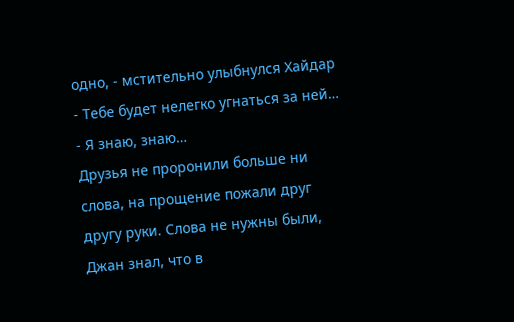одно, - мстительно улыбнулся Хайдар - Тебе будет нелегко угнаться за ней…
- Я знаю, знаю…
Друзья не проронили больше ни слова, на прощение пожали друг другу руки. Слова не нужны были, Джан знал, что в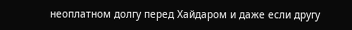неоплатном долгу перед Хайдаром и даже если другу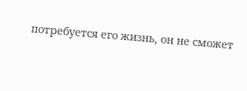потребуется его жизнь, он не сможет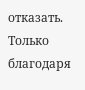отказать. Только благодаря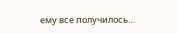ему все получилось…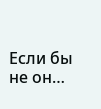Если бы не он…